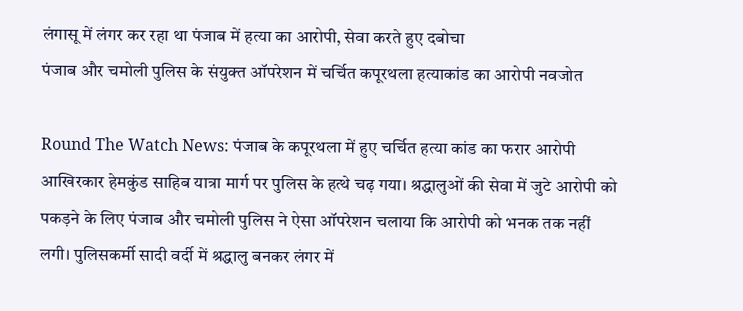लंगासू में लंगर कर रहा था पंजाब में हत्या का आरोपी, सेवा करते हुए दबोचा
पंजाब और चमोली पुलिस के संयुक्त ऑपरेशन में चर्चित कपूरथला हत्याकांड का आरोपी नवजोत

Round The Watch News: पंजाब के कपूरथला में हुए चर्चित हत्या कांड का फरार आरोपी आखिरकार हेमकुंड साहिब यात्रा मार्ग पर पुलिस के हत्थे चढ़ गया। श्रद्धालुओं की सेवा में जुटे आरोपी को पकड़ने के लिए पंजाब और चमोली पुलिस ने ऐसा ऑपरेशन चलाया कि आरोपी को भनक तक नहीं लगी। पुलिसकर्मी सादी वर्दी में श्रद्धालु बनकर लंगर में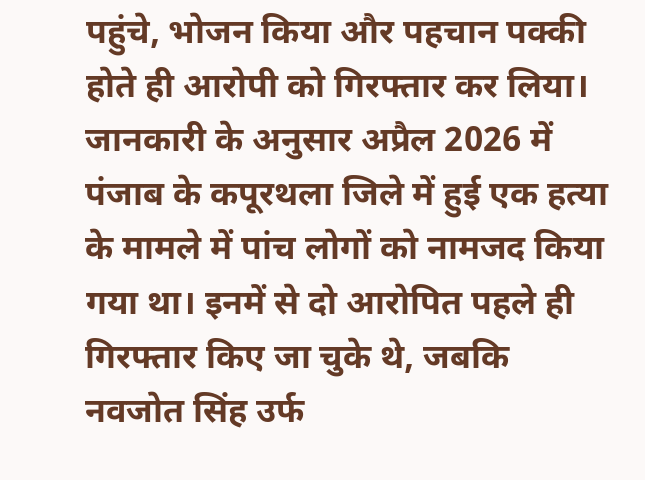पहुंचे, भोजन किया और पहचान पक्की होते ही आरोपी को गिरफ्तार कर लिया।
जानकारी के अनुसार अप्रैल 2026 में पंजाब के कपूरथला जिले में हुई एक हत्या के मामले में पांच लोगों को नामजद किया गया था। इनमें से दो आरोपित पहले ही गिरफ्तार किए जा चुके थे, जबकि नवजोत सिंह उर्फ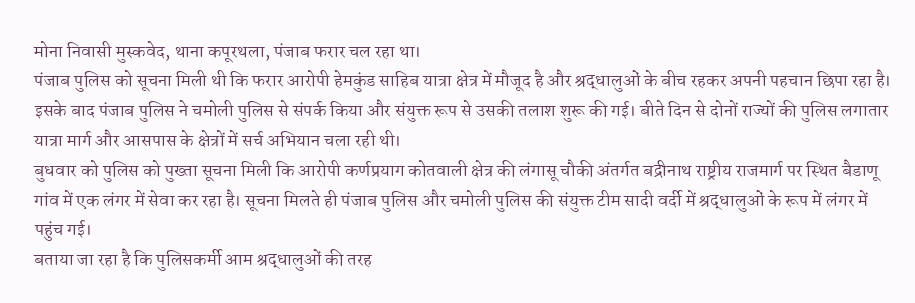मोना निवासी मुस्कवेद, थाना कपूरथला, पंजाब फरार चल रहा था।
पंजाब पुलिस को सूचना मिली थी कि फरार आरोपी हेमकुंड साहिब यात्रा क्षेत्र में मौजूद है और श्रद्धालुओं के बीच रहकर अपनी पहचान छिपा रहा है। इसके बाद पंजाब पुलिस ने चमोली पुलिस से संपर्क किया और संयुक्त रूप से उसकी तलाश शुरू की गई। बीते दिन से दोनों राज्यों की पुलिस लगातार यात्रा मार्ग और आसपास के क्षेत्रों में सर्च अभियान चला रही थी।
बुधवार को पुलिस को पुख्ता सूचना मिली कि आरोपी कर्णप्रयाग कोतवाली क्षेत्र की लंगासू चौकी अंतर्गत बद्रीनाथ राष्ट्रीय राजमार्ग पर स्थित बैडाणू गांव में एक लंगर में सेवा कर रहा है। सूचना मिलते ही पंजाब पुलिस और चमोली पुलिस की संयुक्त टीम सादी वर्दी में श्रद्धालुओं के रूप में लंगर में पहुंच गई।
बताया जा रहा है कि पुलिसकर्मी आम श्रद्धालुओं की तरह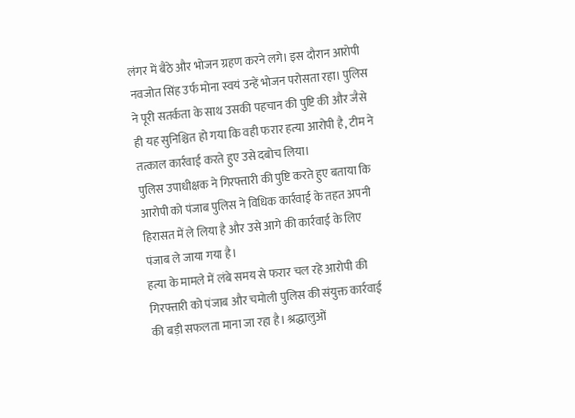लंगर में बैठे और भोजन ग्रहण करने लगे। इस दौरान आरोपी नवजोत सिंह उर्फ मोना स्वयं उन्हें भोजन परोसता रहा। पुलिस ने पूरी सतर्कता के साथ उसकी पहचान की पुष्टि की और जैसे ही यह सुनिश्चित हो गया कि वही फरार हत्या आरोपी है, टीम ने तत्काल कार्रवाई करते हुए उसे दबोच लिया।
पुलिस उपाधीक्षक ने गिरफ्तारी की पुष्टि करते हुए बताया कि आरोपी को पंजाब पुलिस ने विधिक कार्रवाई के तहत अपनी हिरासत में ले लिया है और उसे आगे की कार्रवाई के लिए पंजाब ले जाया गया है।
हत्या के मामले में लंबे समय से फरार चल रहे आरोपी की गिरफ्तारी को पंजाब और चमोली पुलिस की संयुक्त कार्रवाई की बड़ी सफलता माना जा रहा है। श्रद्धालुओं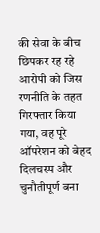की सेवा के बीच छिपकर रह रहे आरोपी को जिस रणनीति के तहत गिरफ्तार किया गया, वह पूरे ऑपरेशन को बेहद दिलचस्प और चुनौतीपूर्ण बना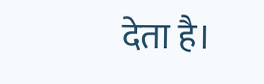देता है।